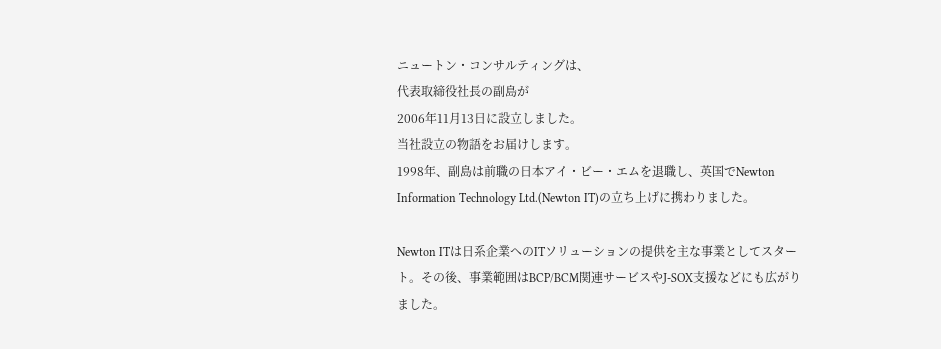ニュートン・コンサルティングは、
代表取締役社長の副島が
2006年11月13日に設立しました。
当社設立の物語をお届けします。
1998年、副島は前職の日本アイ・ビー・エムを退職し、英国でNewton Information Technology Ltd.(Newton IT)の立ち上げに携わりました。

Newton ITは日系企業へのITソリューションの提供を主な事業としてスタート。その後、事業範囲はBCP/BCM関連サービスやJ-SOX支援などにも広がりました。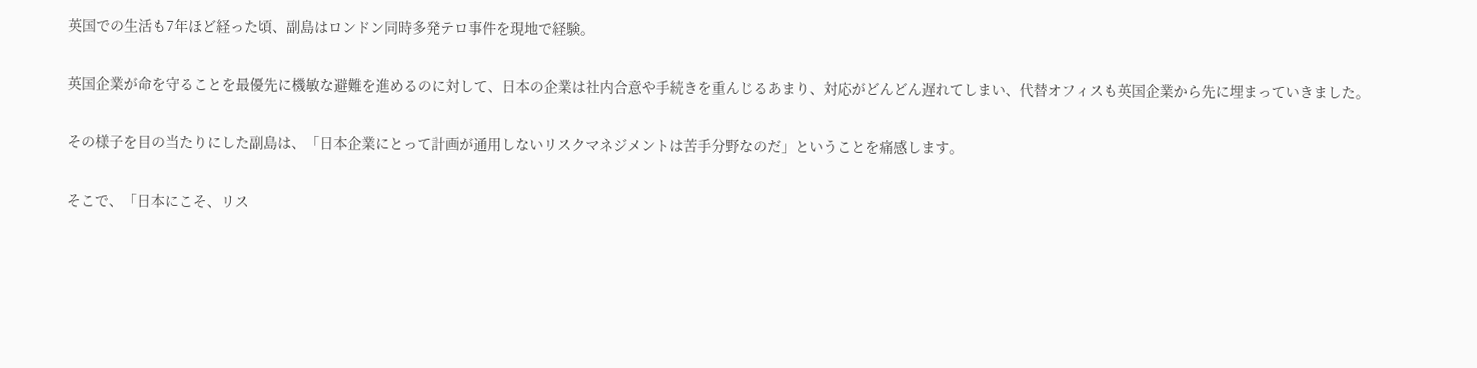英国での生活も7年ほど経った頃、副島はロンドン同時多発テロ事件を現地で経験。

英国企業が命を守ることを最優先に機敏な避難を進めるのに対して、日本の企業は社内合意や手続きを重んじるあまり、対応がどんどん遅れてしまい、代替オフィスも英国企業から先に埋まっていきました。

その様子を目の当たりにした副島は、「日本企業にとって計画が通用しないリスクマネジメントは苦手分野なのだ」ということを痛感します。

そこで、「日本にこそ、リス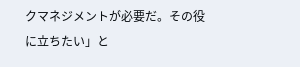クマネジメントが必要だ。その役に立ちたい」と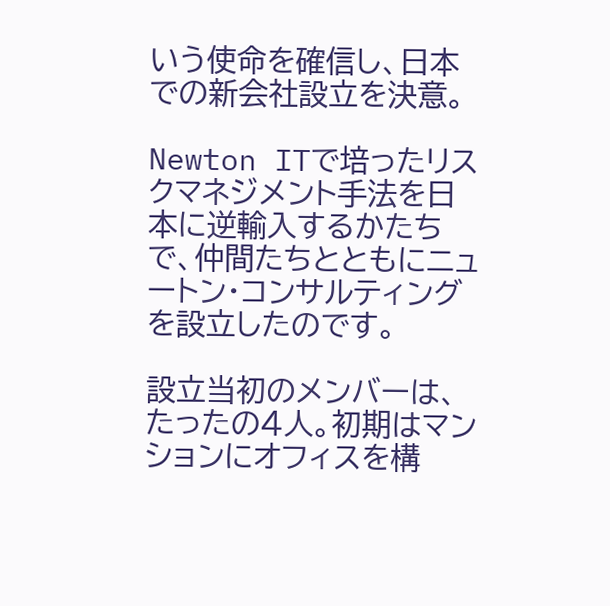いう使命を確信し、日本での新会社設立を決意。

Newton ITで培ったリスクマネジメント手法を日本に逆輸入するかたちで、仲間たちとともにニュートン・コンサルティングを設立したのです。

設立当初のメンバーは、たったの4人。初期はマンションにオフィスを構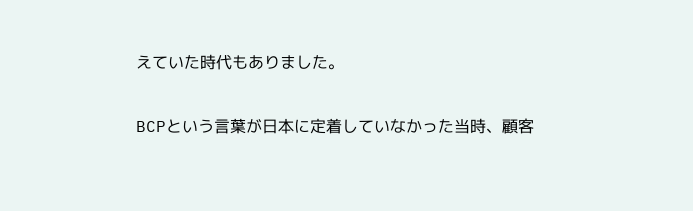えていた時代もありました。

BCPという言葉が日本に定着していなかった当時、顧客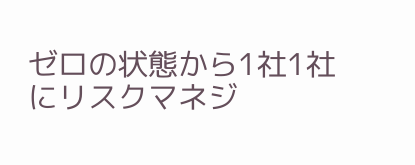ゼロの状態から1社1社にリスクマネジ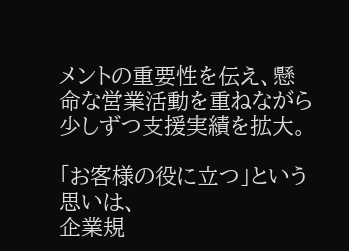メントの重要性を伝え、懸命な営業活動を重ねながら少しずつ支援実績を拡大。

「お客様の役に立つ」という思いは、
企業規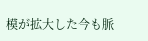模が拡大した今も脈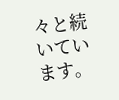々と続いています。